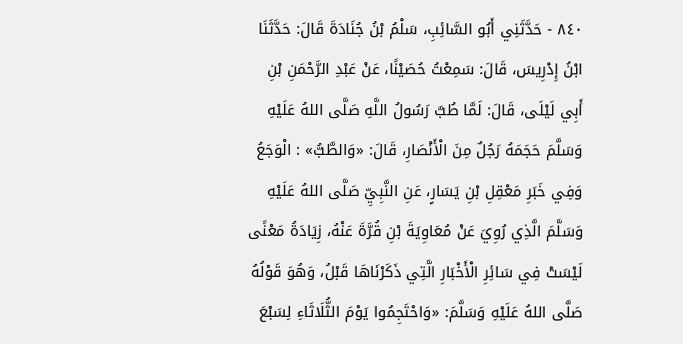٨٤٠ - حَدَّثَنِي أَبُو السَّائِبِ، سَلْمُ بْنُ جُنَادَةَ قَالَ: حَدَّثَنَا ابْنُ إِدْرِيسَ، قَالَ: سَمِعْتُ حُصَيْنًا، عَنْ عَبْدِ الرَّحْمَنِ بْنِ أَبِي لَيْلَى، قَالَ: لَمَّا طُبَّ رَسُولُ اللَّهِ صَلَّى اللهُ عَلَيْهِ وَسَلَّمَ حَجَمَهُ رَجُلٌ مِنَ الْأَنْصَارِ، قَالَ: «وَالطَّبُّ» : الْوَجَعُ وَفِي خَبَرِ مَعْقِلِ بْنِ يَسَارٍ، عَنِ النَّبِيِّ صَلَّى اللهُ عَلَيْهِ وَسَلَّمَ الَّذِي رُوِيَ عَنْ مُعَاوِيَةَ بْنِ قُرَّةَ عَنْهُ، زِيَادَةُ مَعْنًى لَيْسَتْ فِي سَائِرِ الْأَخْبَارِ الَّتِي ذَكَرْنَاهَا قَبْلُ، وَهُوَ قَوْلُهُ صَلَّى اللهُ عَلَيْهِ وَسَلَّمَ: «وَاحْتَجِمُوا يَوْمَ الثُّلَاثَاءِ لِسَبْعَ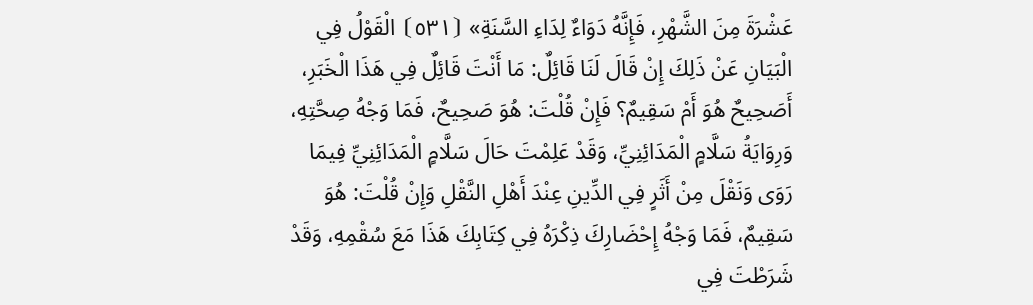عَشْرَةَ مِنَ الشَّهْرِ، فَإِنَّهُ دَوَاءٌ لِدَاءِ السَّنَةِ» ⦗٥٣١⦘ الْقَوْلُ فِي الْبَيَانِ عَنْ ذَلِكَ إِنْ قَالَ لَنَا قَائِلٌ: مَا أَنْتَ قَائِلٌ فِي هَذَا الْخَبَرِ، أَصَحِيحٌ هُوَ أَمْ سَقِيمٌ؟ فَإِنْ قُلْتَ: هُوَ صَحِيحٌ، فَمَا وَجْهُ صِحَّتِهِ، وَرِوَايَةُ سَلَّامٍ الْمَدَائِنِيِّ، وَقَدْ عَلِمْتَ حَالَ سَلَّامٍ الْمَدَائِنِيِّ فِيمَا رَوَى وَنَقْلَ مِنْ أَثَرٍ فِي الدِّينِ عِنْدَ أَهْلِ النَّقْلِ وَإِنْ قُلْتَ: هُوَ سَقِيمٌ، فَمَا وَجْهُ إِحْضَارِكَ ذِكْرَهُ فِي كِتَابِكَ هَذَا مَعَ سُقْمِهِ، وَقَدْ شَرَطْتَ فِي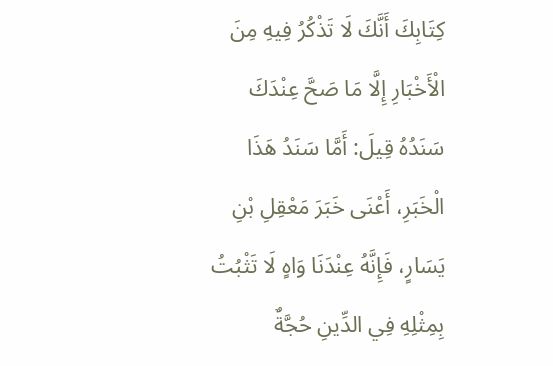كِتَابِكَ أَنَّكَ لَا تَذْكُرُ فِيهِ مِنَ الْأَخْبَارِ إِلَّا مَا صَحَّ عِنْدَكَ سَنَدُهُ قِيلَ: أَمَّا سَنَدُ هَذَا الْخَبَرِ، أَعْنَى خَبَرَ مَعْقِلِ بْنِ يَسَارٍ، فَإِنَّهُ عِنْدَنَا وَاهٍ لَا تَثْبُتُ بِمِثْلِهِ فِي الدِّينِ حُجَّةٌ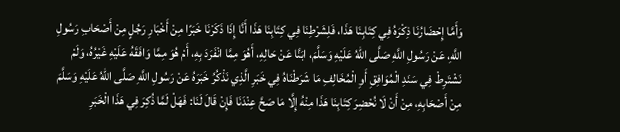وَأَمَّا إِحْضَارُنَا ذِكْرَهُ فِي كِتَابِنَا هَذَا، فَلِشَرْطِنَا فِي كِتَابِنَا هَذَا أَنَّا إِذَا ذَكَرْنَا خَبَرًا مِنْ أَخْبَارِ رَجُلٍ مِنْ أَصْحَابِ رَسُولِ اللَّهِ، عَنْ رَسُولِ اللَّهِ صَلَّى اللهُ عَلَيْهِ وَسَلَّمَ، ابَنَّا عَنْ حَالِهِ، أَهُوَ مِمَّا انْفَرَدَ بِهِ، أَمْ هُوَ مِمَّا وَافَقَهُ عَلَيْهِ غَيْرُهُ، وَلَمْ نَشْتَرِطْ فِي سَنَدِ الْمُوَافِقِ أَوِ الْمُخَالِفِ مَا شَرَطْنَاهُ فِي خَبَرِ الَّذِي نَذْكُرُ خَبَرَهُ عَنْ رَسُولِ اللَّهِ صَلَّى اللهُ عَلَيْهِ وَسَلَّمَ مِنْ أَصْحَابِهِ، مِنْ أَنْ لَا نُحْضِرَ كِتَابِنَا هَذَا مِنْهُ إِلَّا مَا صَحَّ عِنْدَنَا فَإِنْ قَالَ لَنَا: فَهَلْ لَمَّا ذُكِرَ فِي هَذَا الْخَبَرِ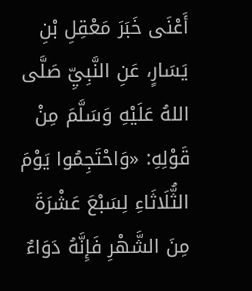أَعْنَى خَبَرَ مَعْقِلِ بْنِ يَسَارٍ، عَنِ النَّبِيِّ صَلَّى اللهُ عَلَيْهِ وَسَلَّمَ مِنْ قَوْلِهِ: «وَاحْتَجِمُوا يَوْمَ الثُّلَاثَاءِ لِسَبْعَ عَشْرَةَ مِنَ الشَّهْرِ فَإِنَّهُ دَوَاءٌ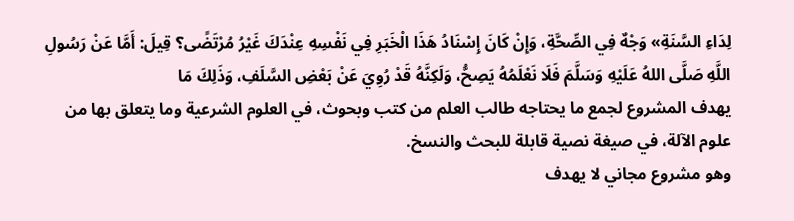لِدَاءِ السَّنَةِ» وَجْهٌ فِي الصِّحَّةِ، وَإِنْ كَانَ إِسْنَادُ هَذَا الْخَبَرِ فِي نَفْسِهِ عِنْدَكَ غَيْرُ مُرْتَضًى؟ قِيلَ: أَمَّا عَنْ رَسُولِ اللَّهِ صَلَّى اللهُ عَلَيْهِ وَسَلَّمَ فَلَا نَعْلَمُهُ يَصِحُّ، وَلَكِنَّهُ قَدْ رُوِيَ عَنْ بَعْضِ السَّلَفِ، وَذَلِكَ مَا
يهدف المشروع لجمع ما يحتاجه طالب العلم من كتب وبحوث، في العلوم الشرعية وما يتعلق بها من علوم الآلة، في صيغة نصية قابلة للبحث والنسخ.
وهو مشروع مجاني لا يهدف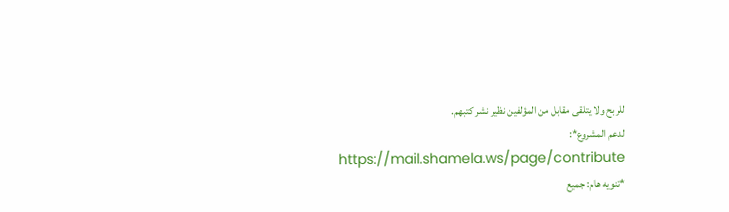للربح ولا يتلقى مقابل من المؤلفين نظير نشر كتبهم.
لدعم المشروع*: https://mail.shamela.ws/page/contribute
*تنويه هام: جميع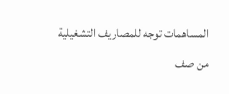المساهمات توجه للمصاريف التشغيلية من صف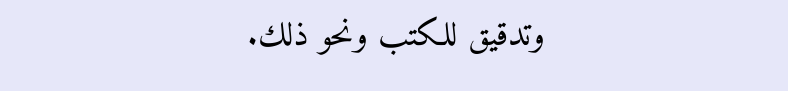وتدقيق للكتب ونحو ذلك.